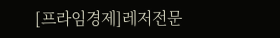[프라임경제]레저전문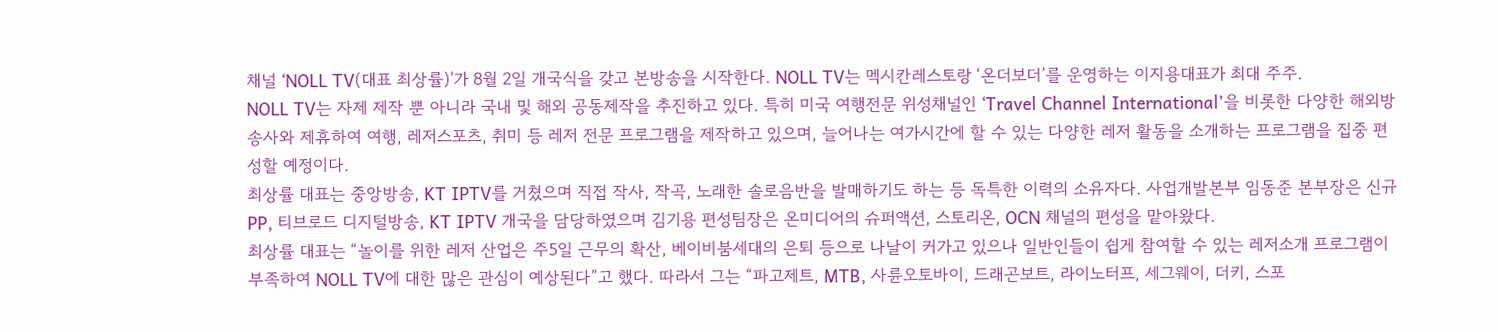채널 ‘NOLL TV(대표 최상률)'가 8월 2일 개국식을 갖고 본방송을 시작한다. NOLL TV는 멕시칸레스토랑 ‘온더보더’를 운영하는 이지용대표가 최대 주주.
NOLL TV는 자제 제작 뿐 아니라 국내 및 해외 공동제작을 추진하고 있다. 특히 미국 여행전문 위성채널인 ‘Travel Channel International’을 비롯한 다양한 해외방송사와 제휴하여 여행, 레저스포츠, 취미 등 레저 전문 프로그램을 제작하고 있으며, 늘어나는 여가시간에 할 수 있는 다양한 레저 활동을 소개하는 프로그램을 집중 편성할 예정이다.
최상률 대표는 중앙방송, KT IPTV를 거쳤으며 직접 작사, 작곡, 노래한 솔로음반을 발매하기도 하는 등 독특한 이력의 소유자다. 사업개발본부 임동준 본부장은 신규PP, 티브로드 디지털방송, KT IPTV 개국을 담당하였으며 김기용 편성팀장은 온미디어의 슈퍼액션, 스토리온, OCN 채널의 편성을 맡아왔다.
최상률 대표는 “놀이를 위한 레저 산업은 주5일 근무의 확산, 베이비붐세대의 은퇴 등으로 나날이 커가고 있으나 일반인들이 쉽게 참여할 수 있는 레저소개 프로그램이 부족하여 NOLL TV에 대한 많은 관심이 예상된다”고 했다. 따라서 그는 “파고제트, MTB, 사륜오토바이, 드래곤보트, 라이노터프, 세그웨이, 더키, 스포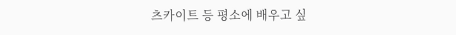츠카이트 등 평소에 배우고 싶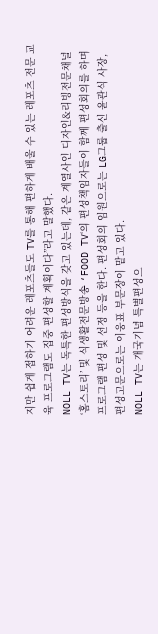지만 쉽게 접하기 어려운 레포츠들도 TV를 통해 편하게 배울 수 있는 레포츠 전문 교육 프로그램도 집중 편성할 계획이다”라고 말했다.
NOLL TV는 독특한 편성방식을 갖고 있는데, 같은 계열사인 디자인&리빙전문채널 ‘홈스토리’ 및 식생활전문방송 ‘FOOD TV‘의 편성책임자들이 함께 편성회의를 하며 프로그램 편성 및 선정 등을 한다. 편성회의 임원으로는 LG그룹 출신 윤관식 사장, 편성고문으로는 이웅표 부문장이 맡고 있다.
NOLL TV는 개국기념 특별편성으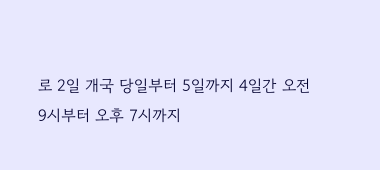로 2일 개국 당일부터 5일까지 4일간 오전 9시부터 오후 7시까지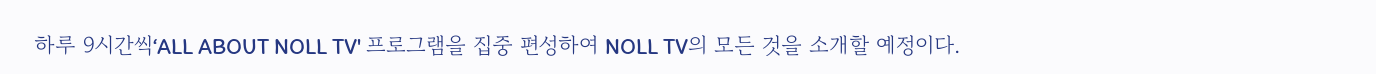하루 9시간씩‘ALL ABOUT NOLL TV' 프로그램을 집중 편성하여 NOLL TV의 모든 것을 소개할 예정이다.